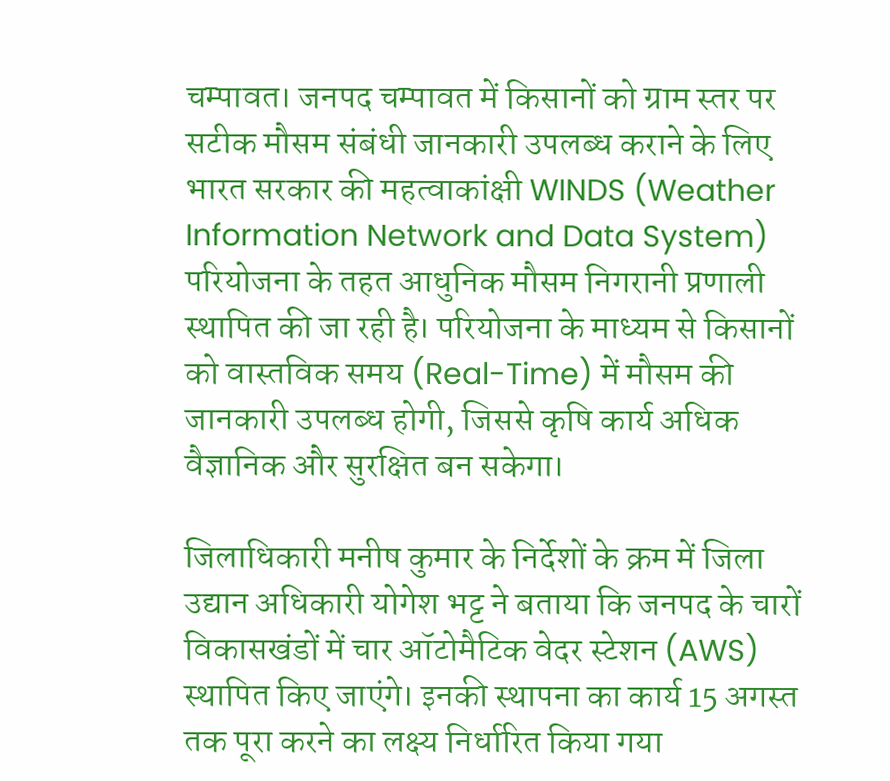चम्पावत। जनपद चम्पावत में किसानों को ग्राम स्तर पर सटीक मौसम संबंधी जानकारी उपलब्ध कराने के लिए भारत सरकार की महत्वाकांक्षी WINDS (Weather Information Network and Data System) परियोजना के तहत आधुनिक मौसम निगरानी प्रणाली स्थापित की जा रही है। परियोजना के माध्यम से किसानों को वास्तविक समय (Real-Time) में मौसम की जानकारी उपलब्ध होगी, जिससे कृषि कार्य अधिक वैज्ञानिक और सुरक्षित बन सकेगा।

जिलाधिकारी मनीष कुमार के निर्देशों के क्रम में जिला उद्यान अधिकारी योगेश भट्ट ने बताया कि जनपद के चारों विकासखंडों में चार ऑटोमैटिक वेदर स्टेशन (AWS) स्थापित किए जाएंगे। इनकी स्थापना का कार्य 15 अगस्त तक पूरा करने का लक्ष्य निर्धारित किया गया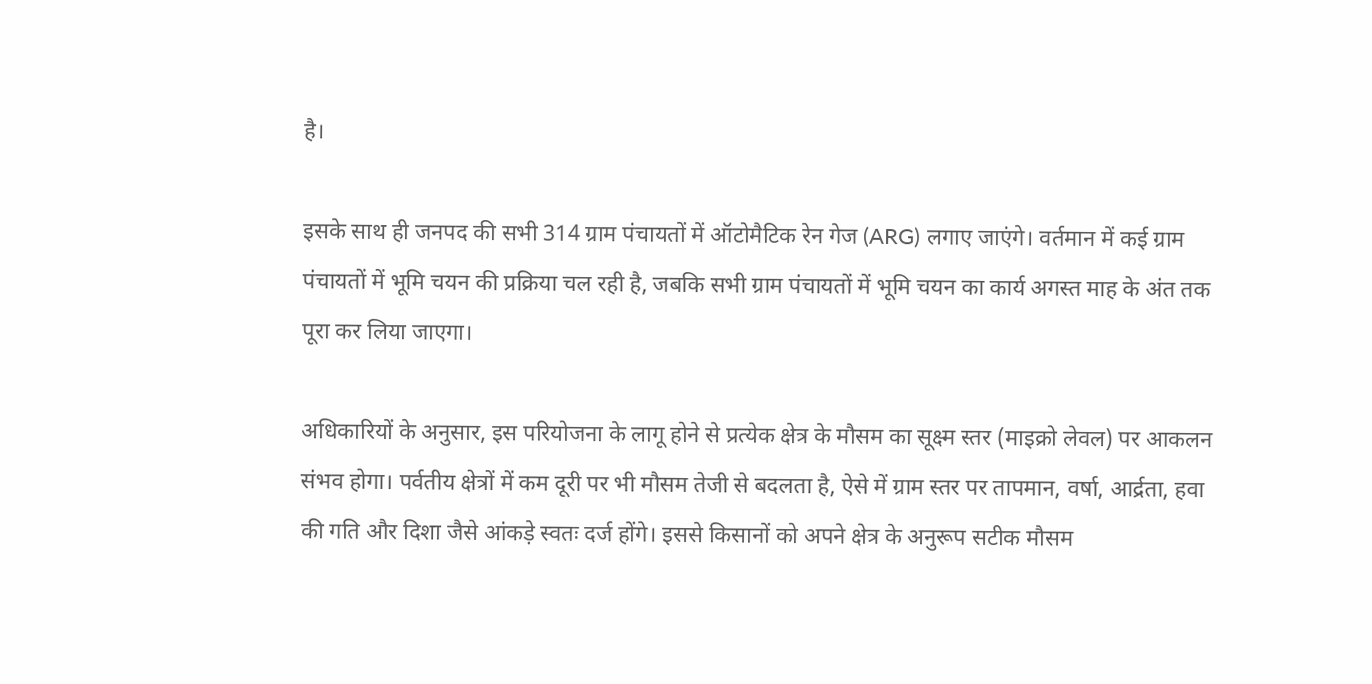है।

इसके साथ ही जनपद की सभी 314 ग्राम पंचायतों में ऑटोमैटिक रेन गेज (ARG) लगाए जाएंगे। वर्तमान में कई ग्राम पंचायतों में भूमि चयन की प्रक्रिया चल रही है, जबकि सभी ग्राम पंचायतों में भूमि चयन का कार्य अगस्त माह के अंत तक पूरा कर लिया जाएगा।

अधिकारियों के अनुसार, इस परियोजना के लागू होने से प्रत्येक क्षेत्र के मौसम का सूक्ष्म स्तर (माइक्रो लेवल) पर आकलन संभव होगा। पर्वतीय क्षेत्रों में कम दूरी पर भी मौसम तेजी से बदलता है, ऐसे में ग्राम स्तर पर तापमान, वर्षा, आर्द्रता, हवा की गति और दिशा जैसे आंकड़े स्वतः दर्ज होंगे। इससे किसानों को अपने क्षेत्र के अनुरूप सटीक मौसम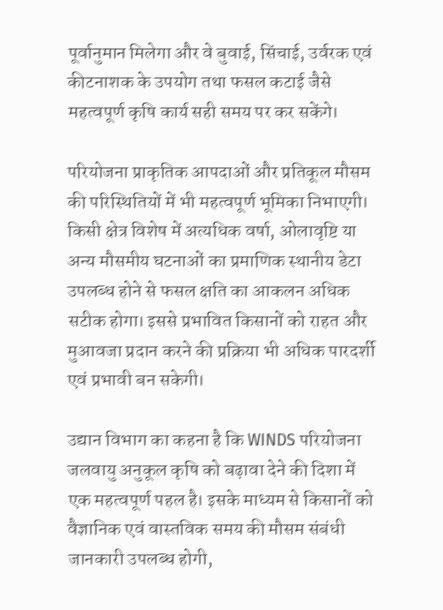पूर्वानुमान मिलेगा और वे बुवाई, सिंचाई, उर्वरक एवं कीटनाशक के उपयोग तथा फसल कटाई जैसे महत्वपूर्ण कृषि कार्य सही समय पर कर सकेंगे।

परियोजना प्राकृतिक आपदाओं और प्रतिकूल मौसम की परिस्थितियों में भी महत्वपूर्ण भूमिका निभाएगी। किसी क्षेत्र विशेष में अत्यधिक वर्षा, ओलावृष्टि या अन्य मौसमीय घटनाओं का प्रमाणिक स्थानीय डेटा उपलब्ध होने से फसल क्षति का आकलन अधिक सटीक होगा। इससे प्रभावित किसानों को राहत और मुआवजा प्रदान करने की प्रक्रिया भी अधिक पारदर्शी एवं प्रभावी बन सकेगी।

उद्यान विभाग का कहना है कि WINDS परियोजना जलवायु अनुकूल कृषि को बढ़ावा देने की दिशा में एक महत्वपूर्ण पहल है। इसके माध्यम से किसानों को वैज्ञानिक एवं वास्तविक समय की मौसम संबंधी जानकारी उपलब्ध होगी,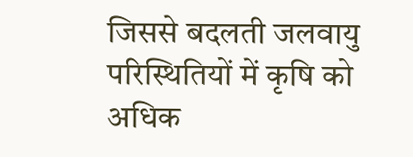जिससे बदलती जलवायु परिस्थितियों में कृषि को अधिक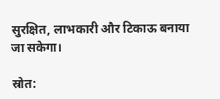सुरक्षित, लाभकारी और टिकाऊ बनाया जा सकेगा।

स्रोत: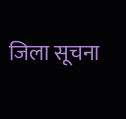जिला सूचना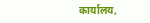कार्यालय,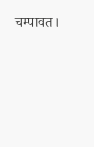चम्पावत।